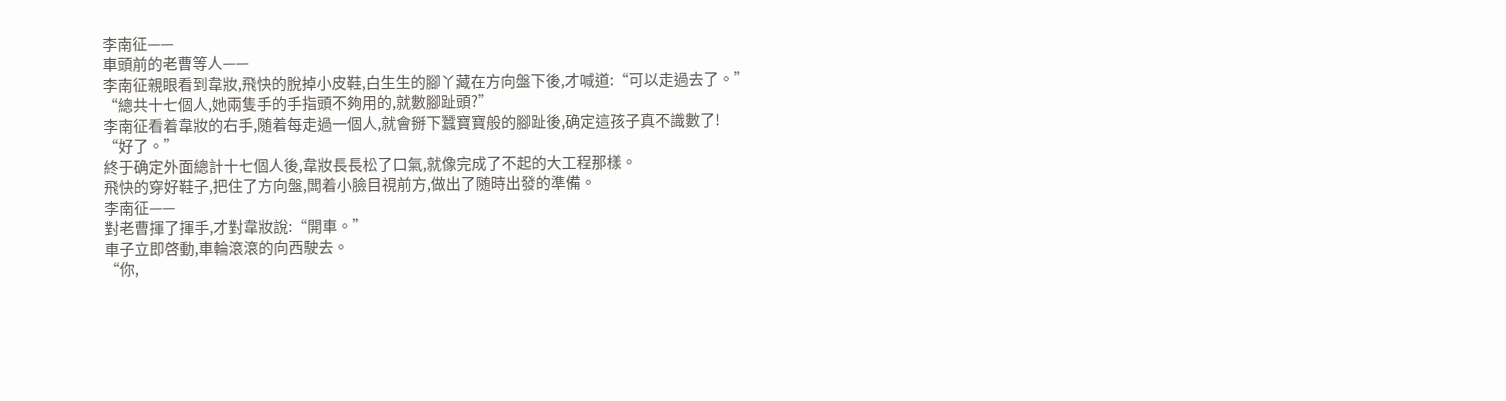李南征——
車頭前的老曹等人——
李南征親眼看到韋妝,飛快的脫掉小皮鞋,白生生的腳丫藏在方向盤下後,才喊道:“可以走過去了。”
“總共十七個人,她兩隻手的手指頭不夠用的,就數腳趾頭?”
李南征看着韋妝的右手,随着每走過一個人,就會掰下蠶寶寶般的腳趾後,确定這孩子真不識數了!
“好了。”
終于确定外面總計十七個人後,韋妝長長松了口氣,就像完成了不起的大工程那樣。
飛快的穿好鞋子,把住了方向盤,闆着小臉目視前方,做出了随時出發的準備。
李南征——
對老曹揮了揮手,才對韋妝說:“開車。”
車子立即啓動,車輪滾滾的向西駛去。
“你,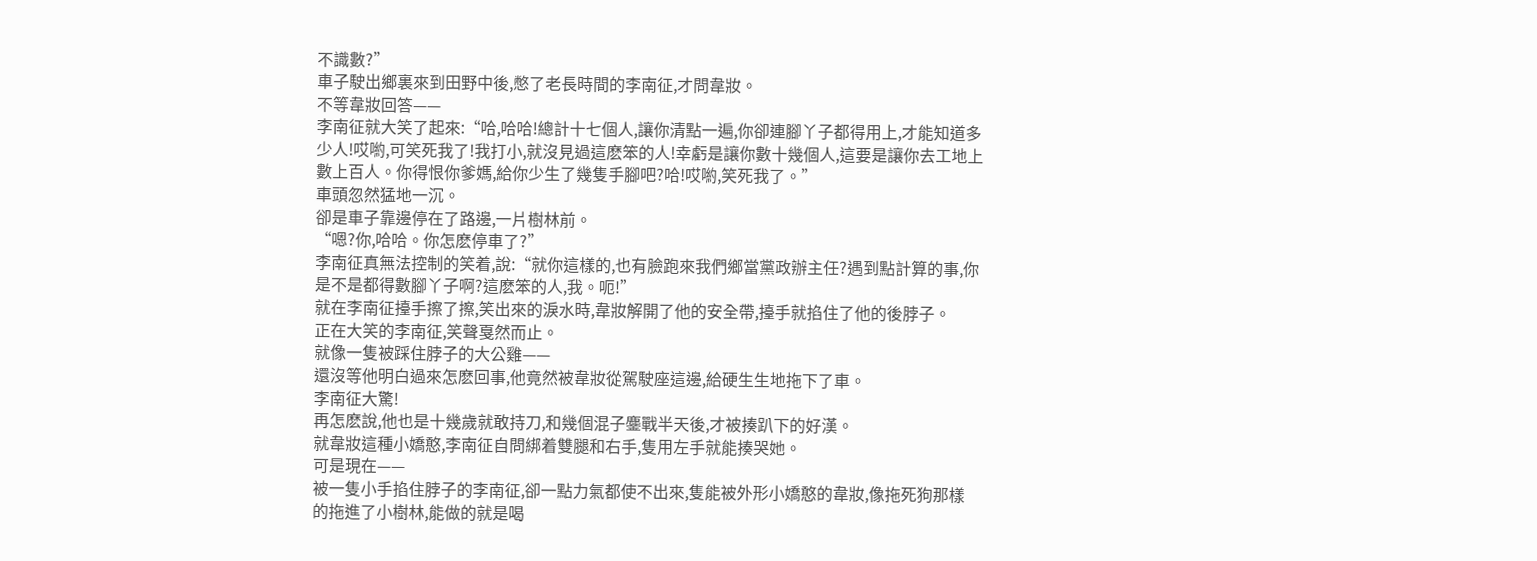不識數?”
車子駛出鄉裏來到田野中後,憋了老長時間的李南征,才問韋妝。
不等韋妝回答——
李南征就大笑了起來:“哈,哈哈!總計十七個人,讓你清點一遍,你卻連腳丫子都得用上,才能知道多少人!哎喲,可笑死我了!我打小,就沒見過這麽笨的人!幸虧是讓你數十幾個人,這要是讓你去工地上數上百人。你得恨你爹媽,給你少生了幾隻手腳吧?哈!哎喲,笑死我了。”
車頭忽然猛地一沉。
卻是車子靠邊停在了路邊,一片樹林前。
“嗯?你,哈哈。你怎麽停車了?”
李南征真無法控制的笑着,說:“就你這樣的,也有臉跑來我們鄉當黨政辦主任?遇到點計算的事,你是不是都得數腳丫子啊?這麽笨的人,我。呃!”
就在李南征擡手擦了擦,笑出來的淚水時,韋妝解開了他的安全帶,擡手就掐住了他的後脖子。
正在大笑的李南征,笑聲戛然而止。
就像一隻被踩住脖子的大公雞——
還沒等他明白過來怎麽回事,他竟然被韋妝從駕駛座這邊,給硬生生地拖下了車。
李南征大驚!
再怎麽說,他也是十幾歲就敢持刀,和幾個混子鏖戰半天後,才被揍趴下的好漢。
就韋妝這種小嬌憨,李南征自問綁着雙腿和右手,隻用左手就能揍哭她。
可是現在——
被一隻小手掐住脖子的李南征,卻一點力氣都使不出來,隻能被外形小嬌憨的韋妝,像拖死狗那樣的拖進了小樹林,能做的就是喝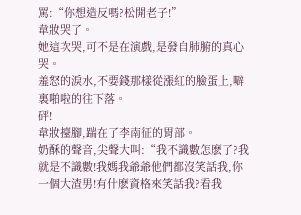罵:“你想造反嗎?松開老子!”
韋妝哭了。
她這次哭,可不是在演戲,是發自肺腑的真心哭。
羞怒的淚水,不要錢那樣從漲紅的臉蛋上,噼裏啪啦的往下落。
砰!
韋妝擡腳,踹在了李南征的胃部。
奶酥的聲音,尖聲大叫:“我不識數怎麽了?我就是不識數!我媽我爺爺他們都沒笑話我,你一個大渣男!有什麽資格來笑話我?看我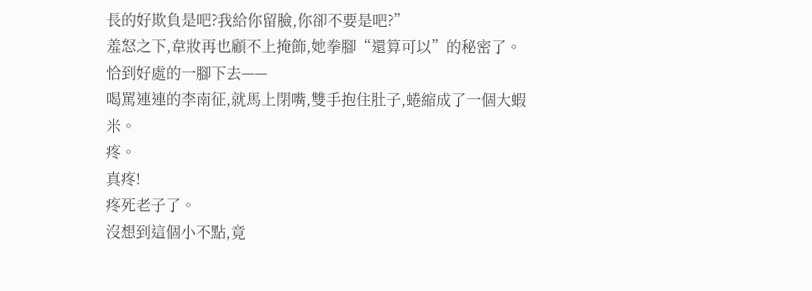長的好欺負是吧?我給你留臉,你卻不要是吧?”
羞怒之下,韋妝再也顧不上掩飾,她拳腳“還算可以”的秘密了。
恰到好處的一腳下去——
喝罵連連的李南征,就馬上閉嘴,雙手抱住肚子,蜷縮成了一個大蝦米。
疼。
真疼!
疼死老子了。
沒想到這個小不點,竟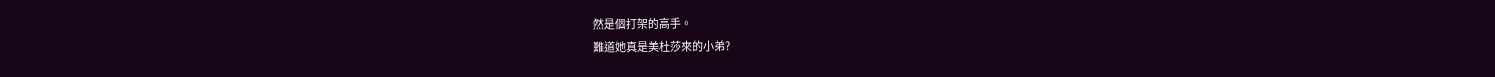然是個打架的高手。
難道她真是美杜莎來的小弟?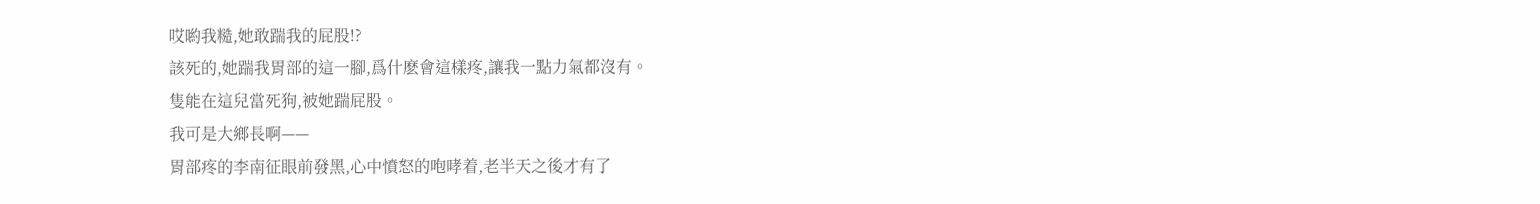哎喲我糙,她敢踹我的屁股!?
該死的,她踹我胃部的這一腳,爲什麽會這樣疼,讓我一點力氣都沒有。
隻能在這兒當死狗,被她踹屁股。
我可是大鄉長啊——
胃部疼的李南征眼前發黑,心中憤怒的咆哮着,老半天之後才有了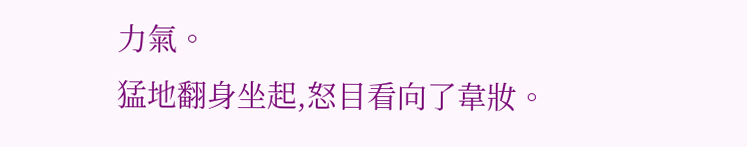力氣。
猛地翻身坐起,怒目看向了韋妝。